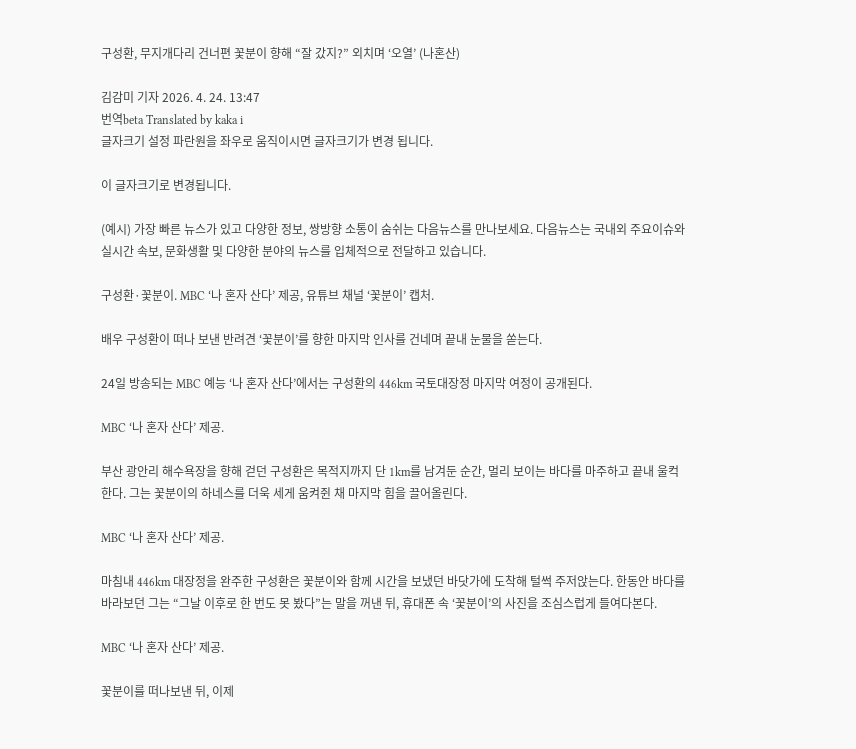구성환, 무지개다리 건너편 꽃분이 향해 “잘 갔지?” 외치며 ‘오열’ (나혼산)

김감미 기자 2026. 4. 24. 13:47
번역beta Translated by kaka i
글자크기 설정 파란원을 좌우로 움직이시면 글자크기가 변경 됩니다.

이 글자크기로 변경됩니다.

(예시) 가장 빠른 뉴스가 있고 다양한 정보, 쌍방향 소통이 숨쉬는 다음뉴스를 만나보세요. 다음뉴스는 국내외 주요이슈와 실시간 속보, 문화생활 및 다양한 분야의 뉴스를 입체적으로 전달하고 있습니다.

구성환·꽃분이. MBC ‘나 혼자 산다’ 제공, 유튜브 채널 ‘꽃분이’ 캡처.

배우 구성환이 떠나 보낸 반려견 ‘꽃분이’를 향한 마지막 인사를 건네며 끝내 눈물을 쏟는다.

24일 방송되는 MBC 예능 ‘나 혼자 산다’에서는 구성환의 446km 국토대장정 마지막 여정이 공개된다.

MBC ‘나 혼자 산다’ 제공.

부산 광안리 해수욕장을 향해 걷던 구성환은 목적지까지 단 1km를 남겨둔 순간, 멀리 보이는 바다를 마주하고 끝내 울컥한다. 그는 꽃분이의 하네스를 더욱 세게 움켜쥔 채 마지막 힘을 끌어올린다.

MBC ‘나 혼자 산다’ 제공.

마침내 446km 대장정을 완주한 구성환은 꽃분이와 함께 시간을 보냈던 바닷가에 도착해 털썩 주저앉는다. 한동안 바다를 바라보던 그는 “그날 이후로 한 번도 못 봤다”는 말을 꺼낸 뒤, 휴대폰 속 ‘꽃분이’의 사진을 조심스럽게 들여다본다.

MBC ‘나 혼자 산다’ 제공.

꽃분이를 떠나보낸 뒤, 이제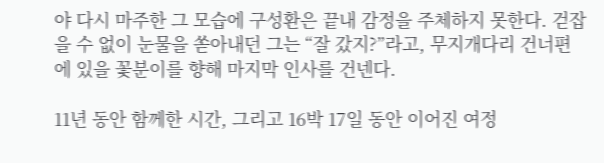야 다시 마주한 그 모습에 구성환은 끝내 감정을 주체하지 못한다. 걷잡을 수 없이 눈물을 쏟아내던 그는 “잘 갔지?”라고, 무지개다리 건너편에 있을 꽃분이를 향해 마지막 인사를 건넨다.

11년 동안 함께한 시간, 그리고 16박 17일 동안 이어진 여정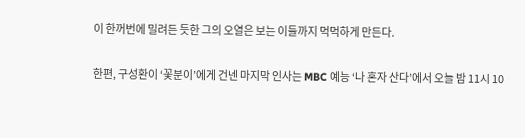이 한꺼번에 밀려든 듯한 그의 오열은 보는 이들까지 먹먹하게 만든다.

한편, 구성환이 ‘꽃분이’에게 건넨 마지막 인사는 MBC 예능 ‘나 혼자 산다’에서 오늘 밤 11시 10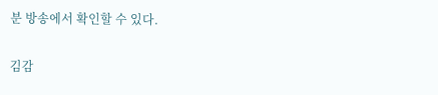분 방송에서 확인할 수 있다.

김감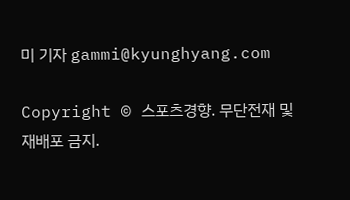미 기자 gammi@kyunghyang.com

Copyright © 스포츠경향. 무단전재 및 재배포 금지.